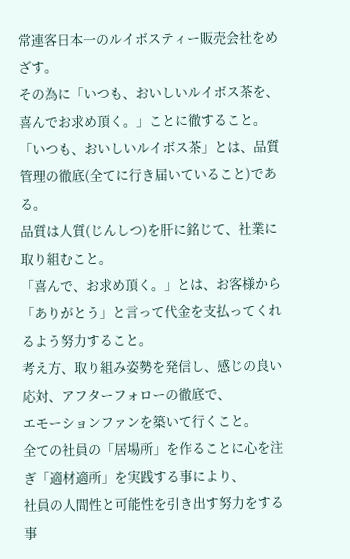常連客日本一のルイボスティー販売会社をめざす。
その為に「いつも、おいしいルイボス茶を、喜んでお求め頂く。」ことに徹すること。
「いつも、おいしいルイボス茶」とは、品質管理の徹底(全てに行き届いていること)である。
品質は人質(じんしつ)を肝に銘じて、社業に取り組むこと。
「喜んで、お求め頂く。」とは、お客様から「ありがとう」と言って代金を支払ってくれるよう努力すること。
考え方、取り組み姿勢を発信し、感じの良い応対、アフターフォローの徹底で、
エモーションファンを築いて行くこと。
全ての社員の「居場所」を作ることに心を注ぎ「適材適所」を実践する事により、
社員の人間性と可能性を引き出す努力をする事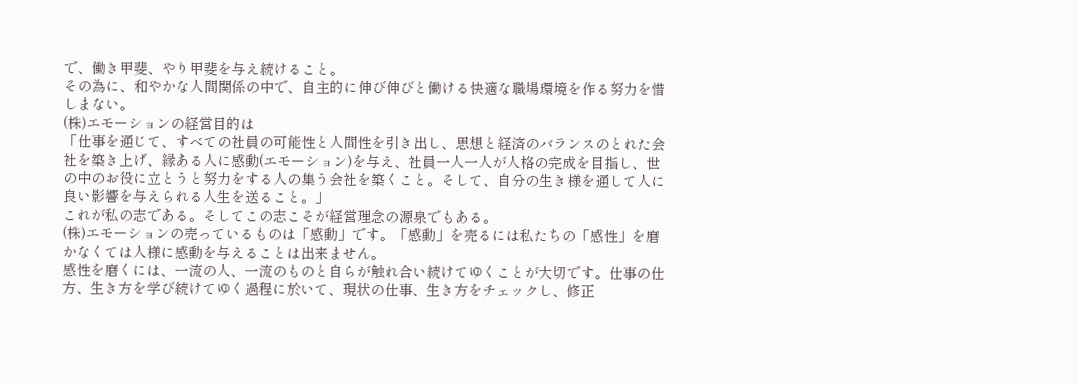で、働き甲斐、やり甲斐を与え続けること。
その為に、和やかな人間関係の中で、自主的に伸び伸びと働ける快適な職場環境を作る努力を惜しまない。
(株)エモーションの経営目的は
「仕事を通じて、すべての社員の可能性と人間性を引き出し、思想と経済のバランスのとれた会社を築き上げ、縁ある人に感動(エモーション)を与え、社員一人一人が人格の完成を目指し、世の中のお役に立とうと努力をする人の集う会社を築くこと。そして、自分の生き様を通して人に良い影響を与えられる人生を送ること。」
これが私の志である。そしてこの志こそが経営理念の源泉でもある。
(株)エモーションの売っているものは「感動」です。「感動」を売るには私たちの「感性」を磨かなくては人様に感動を与えることは出来ません。
感性を磨くには、一流の人、一流のものと自らが触れ合い続けてゆくことが大切です。仕事の仕方、生き方を学び続けてゆく過程に於いて、現状の仕事、生き方をチェックし、修正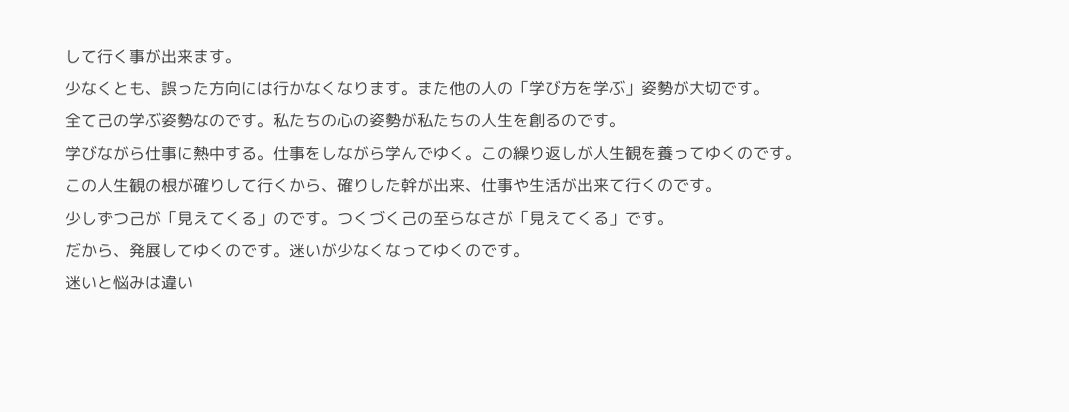して行く事が出来ます。
少なくとも、誤った方向には行かなくなります。また他の人の「学び方を学ぶ」姿勢が大切です。
全て己の学ぶ姿勢なのです。私たちの心の姿勢が私たちの人生を創るのです。
学びながら仕事に熱中する。仕事をしながら学んでゆく。この繰り返しが人生観を養ってゆくのです。
この人生観の根が確りして行くから、確りした幹が出来、仕事や生活が出来て行くのです。
少しずつ己が「見えてくる」のです。つくづく己の至らなさが「見えてくる」です。
だから、発展してゆくのです。迷いが少なくなってゆくのです。
迷いと悩みは違い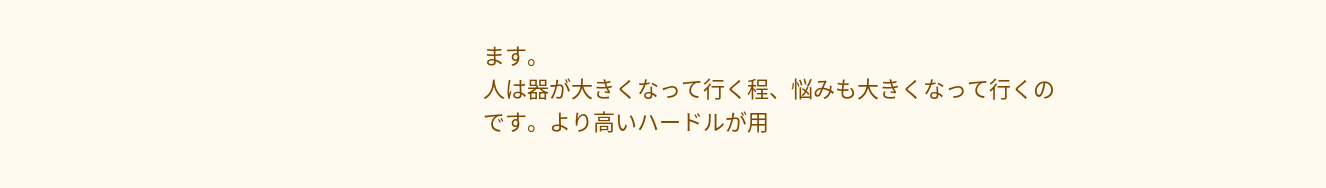ます。
人は器が大きくなって行く程、悩みも大きくなって行くのです。より高いハードルが用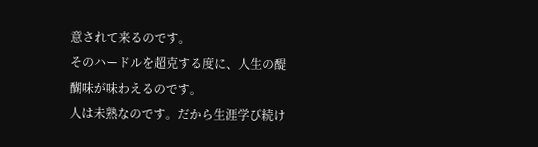意されて来るのです。
そのハードルを超克する度に、人生の醍醐味が味わえるのです。
人は未熟なのです。だから生涯学び続け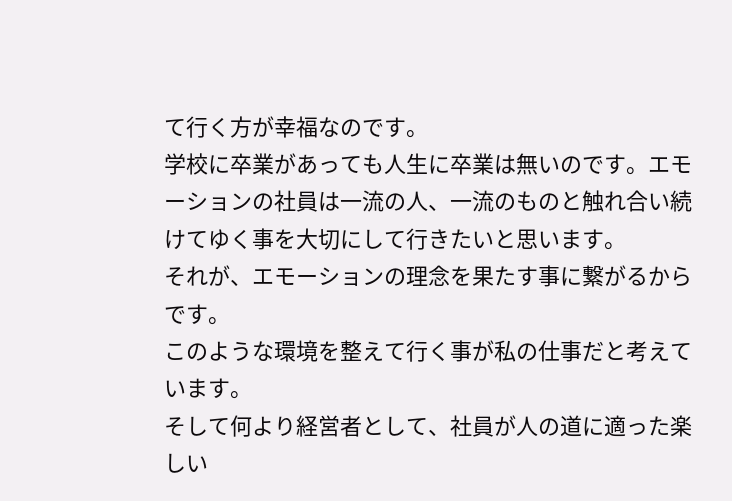て行く方が幸福なのです。
学校に卒業があっても人生に卒業は無いのです。エモーションの社員は一流の人、一流のものと触れ合い続けてゆく事を大切にして行きたいと思います。
それが、エモーションの理念を果たす事に繋がるからです。
このような環境を整えて行く事が私の仕事だと考えています。
そして何より経営者として、社員が人の道に適った楽しい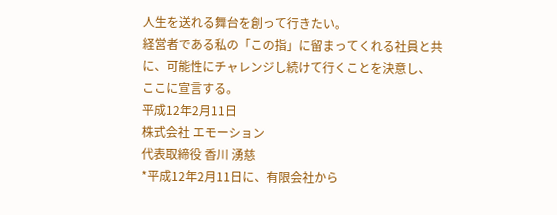人生を送れる舞台を創って行きたい。
経営者である私の「この指」に留まってくれる社員と共に、可能性にチャレンジし続けて行くことを決意し、
ここに宣言する。
平成12年2月11日
株式会社 エモーション
代表取締役 香川 湧慈
*平成12年2月11日に、有限会社から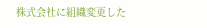株式会社に組織変更した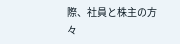際、社員と株主の方々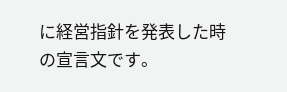に経営指針を発表した時の宣言文です。